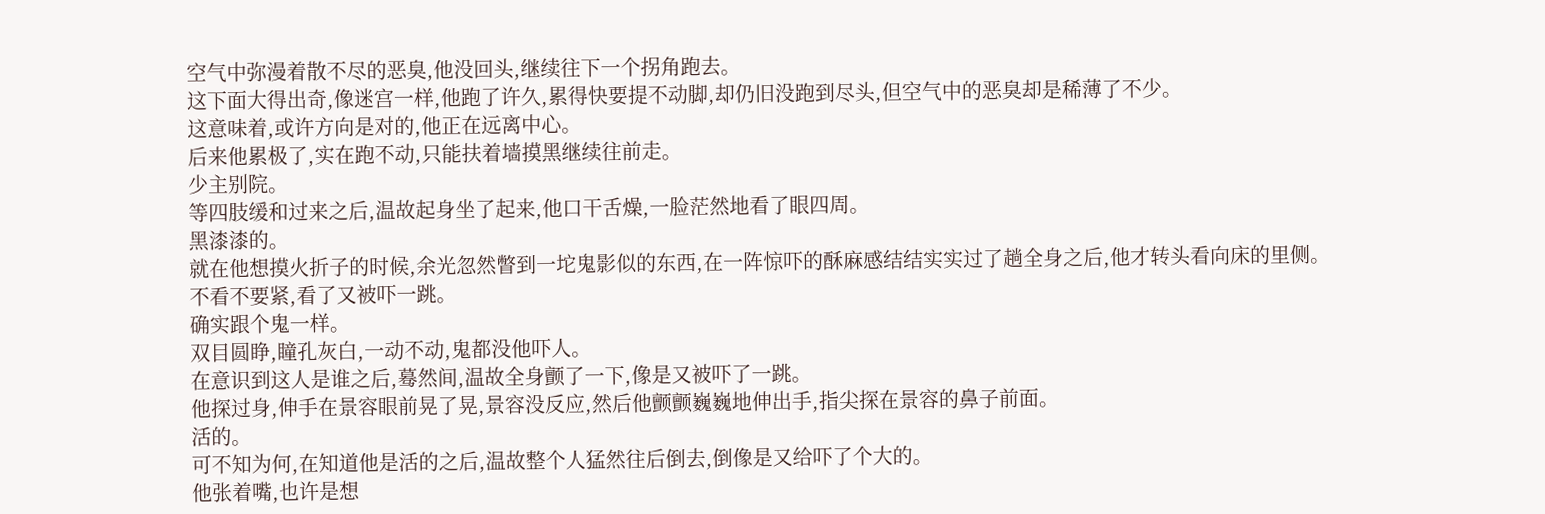空气中弥漫着散不尽的恶臭,他没回头,继续往下一个拐角跑去。
这下面大得出奇,像迷宫一样,他跑了许久,累得快要提不动脚,却仍旧没跑到尽头,但空气中的恶臭却是稀薄了不少。
这意味着,或许方向是对的,他正在远离中心。
后来他累极了,实在跑不动,只能扶着墙摸黑继续往前走。
少主别院。
等四肢缓和过来之后,温故起身坐了起来,他口干舌燥,一脸茫然地看了眼四周。
黑漆漆的。
就在他想摸火折子的时候,余光忽然瞥到一坨鬼影似的东西,在一阵惊吓的酥麻感结结实实过了趟全身之后,他才转头看向床的里侧。
不看不要紧,看了又被吓一跳。
确实跟个鬼一样。
双目圆睁,瞳孔灰白,一动不动,鬼都没他吓人。
在意识到这人是谁之后,蓦然间,温故全身颤了一下,像是又被吓了一跳。
他探过身,伸手在景容眼前晃了晃,景容没反应,然后他颤颤巍巍地伸出手,指尖探在景容的鼻子前面。
活的。
可不知为何,在知道他是活的之后,温故整个人猛然往后倒去,倒像是又给吓了个大的。
他张着嘴,也许是想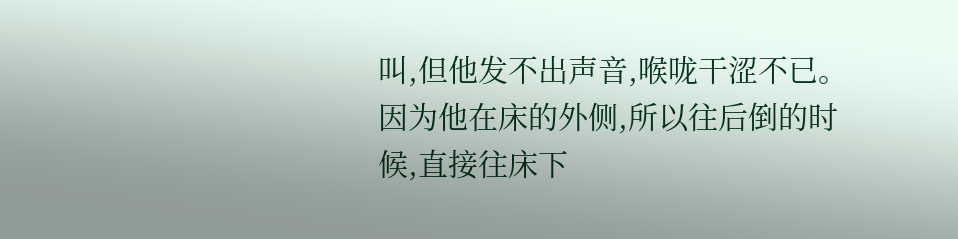叫,但他发不出声音,喉咙干涩不已。
因为他在床的外侧,所以往后倒的时候,直接往床下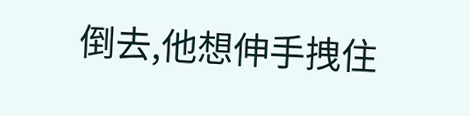倒去,他想伸手拽住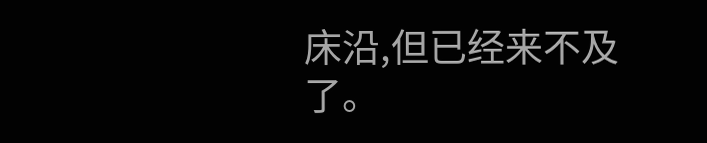床沿,但已经来不及了。